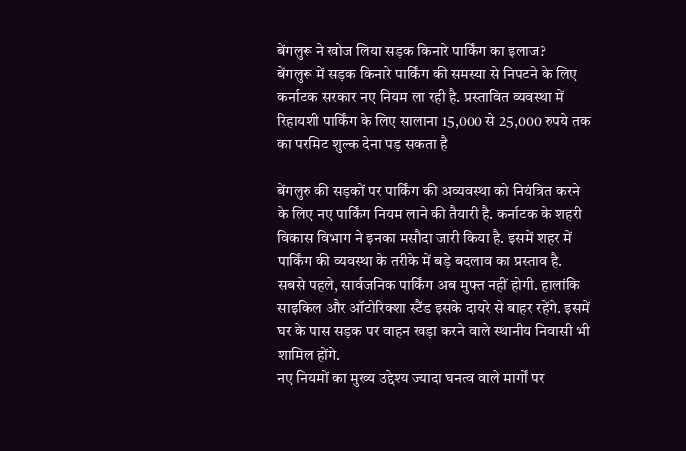बेंगलुरू ने खोज लिया सड़क किनारे पार्किंग का इलाज?
बेंगलुरू में सड़क किनारे पार्किंग की समस्या से निपटने के लिए कर्नाटक सरकार नए नियम ला रही है. प्रस्तावित व्यवस्था में रिहायशी पार्किंग के लिए सालाना 15,000 से 25,000 रुपये तक का परमिट शुल्क देना पड़ सकता है

बेंगलुरु की सड़कों पर पार्किंग की अव्यवस्था को नियंत्रित करने के लिए नए पार्किंग नियम लाने की तैयारी है. कर्नाटक के शहरी विकास विभाग ने इनका मसौदा जारी किया है. इसमें शहर में पार्किंग की व्यवस्था के तरीके में बड़े बदलाव का प्रस्ताव है.
सबसे पहले, सार्वजनिक पार्किंग अब मुफ्त नहीं होगी. हालांकि साइकिल और ऑटोरिक्शा स्टैंड इसके दायरे से बाहर रहेंगे. इसमें घर के पास सड़क पर वाहन खड़ा करने वाले स्थानीय निवासी भी शामिल होंगे.
नए नियमों का मुख्य उद्देश्य ज्यादा घनत्व वाले मार्गों पर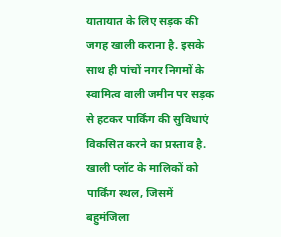यातायात के लिए सड़क की जगह खाली कराना है. इसके साथ ही पांचों नगर निगमों के स्वामित्व वाली जमीन पर सड़क से हटकर पार्किंग की सुविधाएं विकसित करने का प्रस्ताव है.
खाली प्लॉट के मालिकों को पार्किंग स्थल, जिसमें बहुमंजिला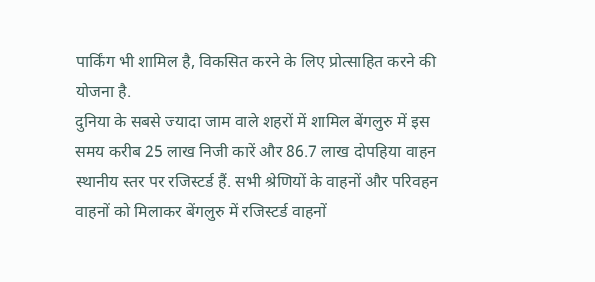पार्किंग भी शामिल है, विकसित करने के लिए प्रोत्साहित करने की योजना है.
दुनिया के सबसे ज्यादा जाम वाले शहरों में शामिल बेंगलुरु में इस समय करीब 25 लाख निजी कारें और 86.7 लाख दोपहिया वाहन स्थानीय स्तर पर रजिस्टर्ड हैं. सभी श्रेणियों के वाहनों और परिवहन वाहनों को मिलाकर बेंगलुरु में रजिस्टर्ड वाहनों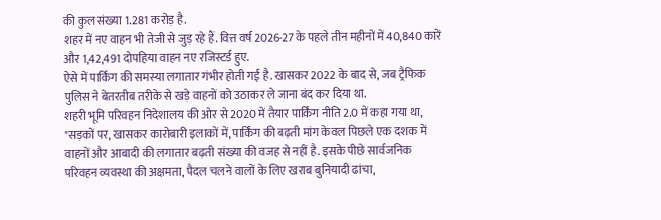की कुल संख्या 1.281 करोड़ है.
शहर में नए वाहन भी तेजी से जुड़ रहे हैं. वित्त वर्ष 2026-27 के पहले तीन महीनों में 40,840 कारें और 1,42,491 दोपहिया वाहन नए रजिस्टर्ड हुए.
ऐसे में पार्किंग की समस्या लगातार गंभीर होती गई है. खासकर 2022 के बाद से, जब ट्रैफिक पुलिस ने बेतरतीब तरीके से खड़े वाहनों को उठाकर ले जाना बंद कर दिया था.
शहरी भूमि परिवहन निदेशालय की ओर से 2020 में तैयार पार्किंग नीति 2.0 में कहा गया था, "सड़कों पर, खासकर कारोबारी इलाकों में, पार्किंग की बढ़ती मांग केवल पिछले एक दशक में वाहनों और आबादी की लगातार बढ़ती संख्या की वजह से नहीं है. इसके पीछे सार्वजनिक परिवहन व्यवस्था की अक्षमता, पैदल चलने वालों के लिए खराब बुनियादी ढांचा,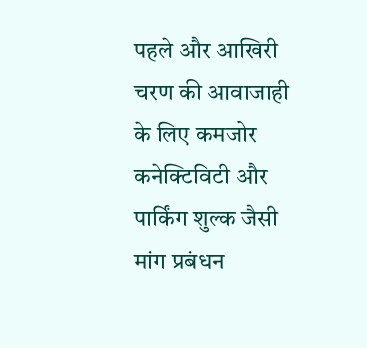पहले और आखिरी चरण की आवाजाही के लिए कमजोर कनेक्टिविटी और पार्किंग शुल्क जैसी मांग प्रबंधन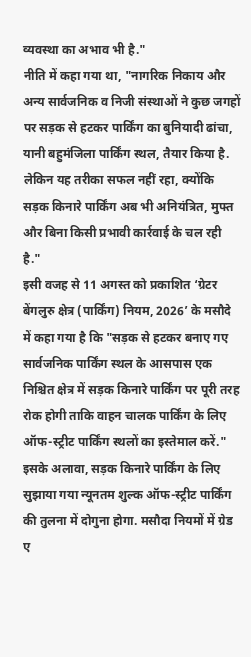व्यवस्था का अभाव भी है."
नीति में कहा गया था, "नागरिक निकाय और अन्य सार्वजनिक व निजी संस्थाओं ने कुछ जगहों पर सड़क से हटकर पार्किंग का बुनियादी ढांचा, यानी बहुमंजिला पार्किंग स्थल, तैयार किया है. लेकिन यह तरीका सफल नहीं रहा, क्योंकि सड़क किनारे पार्किंग अब भी अनियंत्रित, मुफ्त और बिना किसी प्रभावी कार्रवाई के चल रही है."
इसी वजह से 11 अगस्त को प्रकाशित ‘ग्रेटर बेंगलुरु क्षेत्र (पार्किंग) नियम, 2026’ के मसौदे में कहा गया है कि "सड़क से हटकर बनाए गए सार्वजनिक पार्किंग स्थल के आसपास एक निश्चित क्षेत्र में सड़क किनारे पार्किंग पर पूरी तरह रोक होगी ताकि वाहन चालक पार्किंग के लिए ऑफ-स्ट्रीट पार्किंग स्थलों का इस्तेमाल करें."
इसके अलावा, सड़क किनारे पार्किंग के लिए सुझाया गया न्यूनतम शुल्क ऑफ-स्ट्रीट पार्किंग की तुलना में दोगुना होगा. मसौदा नियमों में ग्रेड ए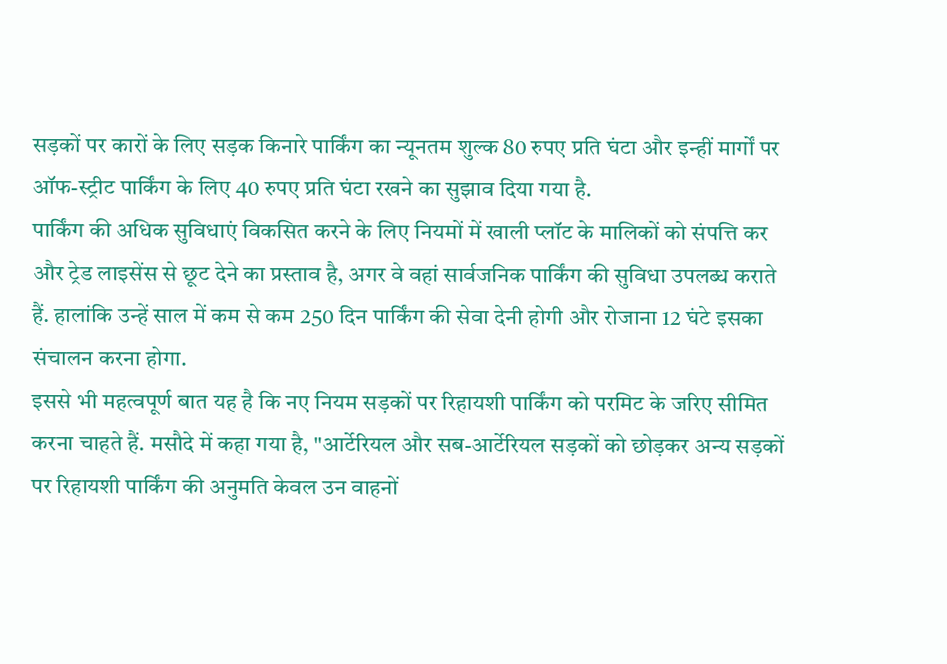सड़कों पर कारों के लिए सड़क किनारे पार्किंग का न्यूनतम शुल्क 80 रुपए प्रति घंटा और इन्हीं मार्गों पर ऑफ-स्ट्रीट पार्किंग के लिए 40 रुपए प्रति घंटा रखने का सुझाव दिया गया है.
पार्किंग की अधिक सुविधाएं विकसित करने के लिए नियमों में खाली प्लॉट के मालिकों को संपत्ति कर और ट्रेड लाइसेंस से छूट देने का प्रस्ताव है, अगर वे वहां सार्वजनिक पार्किंग की सुविधा उपलब्ध कराते हैं. हालांकि उन्हें साल में कम से कम 250 दिन पार्किंग की सेवा देनी होगी और रोजाना 12 घंटे इसका संचालन करना होगा.
इससे भी महत्वपूर्ण बात यह है कि नए नियम सड़कों पर रिहायशी पार्किंग को परमिट के जरिए सीमित करना चाहते हैं. मसौदे में कहा गया है, "आर्टेरियल और सब-आर्टेरियल सड़कों को छोड़कर अन्य सड़कों पर रिहायशी पार्किंग की अनुमति केवल उन वाहनों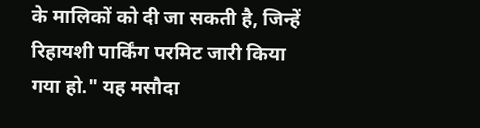के मालिकों को दी जा सकती है, जिन्हें रिहायशी पार्किंग परमिट जारी किया गया हो." यह मसौदा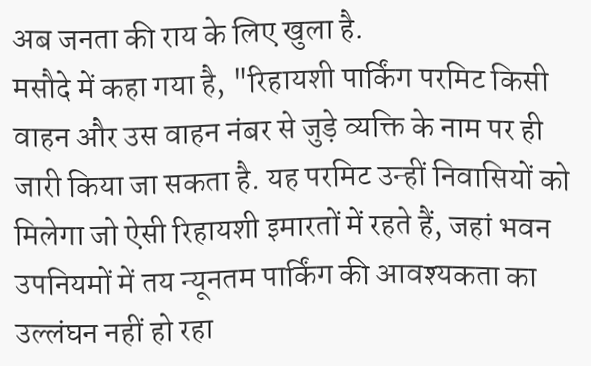अब जनता की राय के लिए खुला है.
मसौदे में कहा गया है, "रिहायशी पार्किंग परमिट किसी वाहन और उस वाहन नंबर से जुड़े व्यक्ति के नाम पर ही जारी किया जा सकता है. यह परमिट उन्हीं निवासियों को मिलेगा जो ऐसी रिहायशी इमारतों में रहते हैं, जहां भवन उपनियमों में तय न्यूनतम पार्किंग की आवश्यकता का उल्लंघन नहीं हो रहा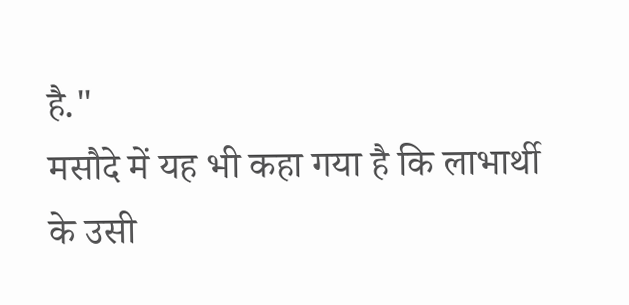है."
मसौदे में यह भी कहा गया है कि लाभार्थी के उसी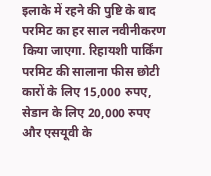इलाके में रहने की पुष्टि के बाद परमिट का हर साल नवीनीकरण किया जाएगा. रिहायशी पार्किंग परमिट की सालाना फीस छोटी कारों के लिए 15,000 रुपए, सेडान के लिए 20,000 रुपए और एसयूवी के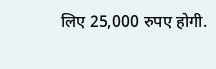लिए 25,000 रुपए होगी.